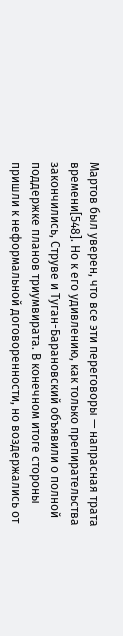Мартов был уверен, что все эти переговоры — напрасная трата времени[548]. Но к его удивлению, как только препирательства закончились, Струве и Туган-Барановский объявили о полной поддержке планов триумвирата. В конечном итоге стороны пришли к неформальной договоренности, но воздержались от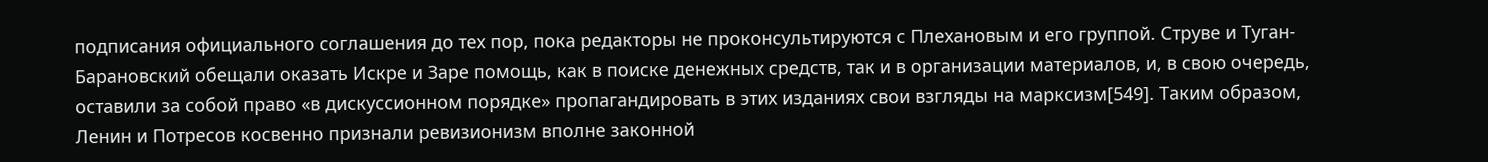подписания официального соглашения до тех пор, пока редакторы не проконсультируются с Плехановым и его группой. Струве и Туган-Барановский обещали оказать Искре и Заре помощь, как в поиске денежных средств, так и в организации материалов, и, в свою очередь, оставили за собой право «в дискуссионном порядке» пропагандировать в этих изданиях свои взгляды на марксизм[549]. Таким образом, Ленин и Потресов косвенно признали ревизионизм вполне законной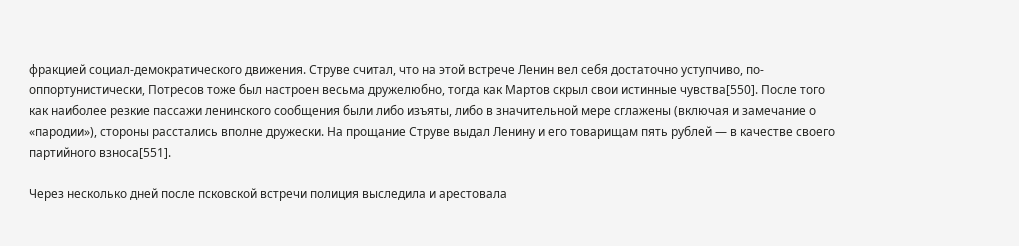фракцией социал-демократического движения. Струве считал, что на этой встрече Ленин вел себя достаточно уступчиво, по-оппортунистически, Потресов тоже был настроен весьма дружелюбно, тогда как Мартов скрыл свои истинные чувства[550]. После того как наиболее резкие пассажи ленинского сообщения были либо изъяты, либо в значительной мере сглажены (включая и замечание о «пародии»), стороны расстались вполне дружески. На прощание Струве выдал Ленину и его товарищам пять рублей — в качестве своего партийного взноса[551].

Через несколько дней после псковской встречи полиция выследила и арестовала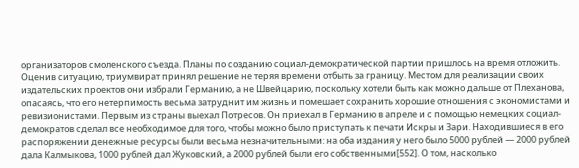организаторов смоленского съезда. Планы по созданию социал-демократической партии пришлось на время отложить. Оценив ситуацию, триумвират принял решение не теряя времени отбыть за границу. Местом для реализации своих издательских проектов они избрали Германию, а не Швейцарию, поскольку хотели быть как можно дальше от Плеханова, опасаясь, что его нетерпимость весьма затруднит им жизнь и помешает сохранить хорошие отношения с экономистами и ревизионистами. Первым из страны выехал Потресов. Он приехал в Германию в апреле и с помощью немецких социал-демократов сделал все необходимое для того, чтобы можно было приступать к печати Искры и Зари. Находившиеся в его распоряжении денежные ресурсы были весьма незначительными: на оба издания у него было 5000 рублей — 2000 рублей дала Калмыкова, 1000 рублей дал Жуковский, а 2000 рублей были его собственными[552]. О том, насколько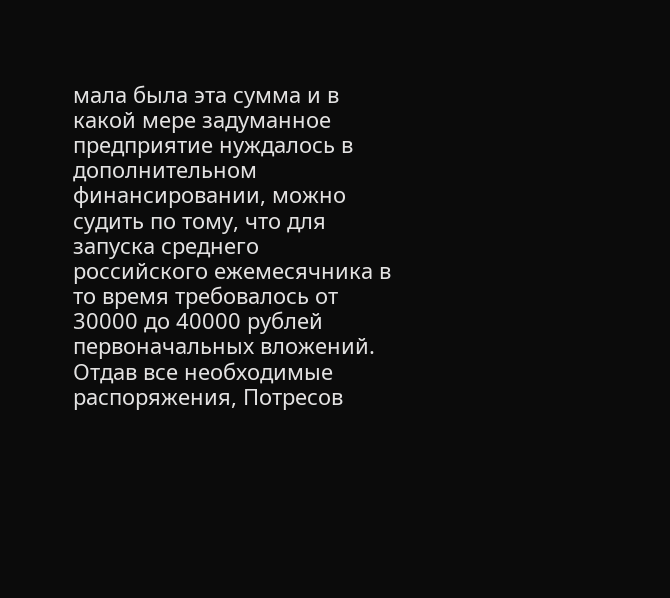мала была эта сумма и в какой мере задуманное предприятие нуждалось в дополнительном финансировании, можно судить по тому, что для запуска среднего российского ежемесячника в то время требовалось от 30000 до 40000 рублей первоначальных вложений. Отдав все необходимые распоряжения, Потресов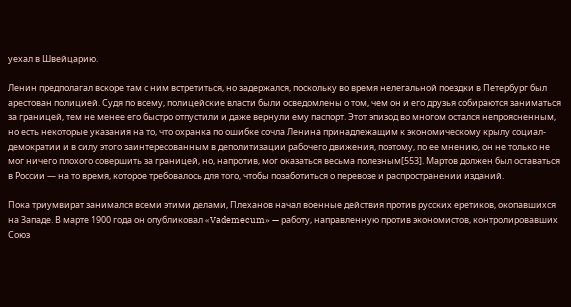уехал в Швейцарию.

Ленин предполагал вскоре там с ним встретиться, но задержался, поскольку во время нелегальной поездки в Петербург был арестован полицией. Судя по всему, полицейские власти были осведомлены о том, чем он и его друзья собираются заниматься за границей, тем не менее его быстро отпустили и даже вернули ему паспорт. Этот эпизод во многом остался непроясненным, но есть некоторые указания на то, что охранка по ошибке сочла Ленина принадлежащим к экономическому крылу социал-демократии и в силу этого заинтересованным в деполитизации рабочего движения, поэтому, по ее мнению, он не только не мог ничего плохого совершить за границей, но, напротив, мог оказаться весьма полезным[553]. Мартов должен был оставаться в России — на то время, которое требовалось для того, чтобы позаботиться о перевозе и распространении изданий.

Пока триумвират занимался всеми этими делами, Плеханов начал военные действия против русских еретиков, окопавшихся на Западе. В марте 1900 года он опубликовал «Vademecum» — работу, направленную против экономистов, контролировавших Союз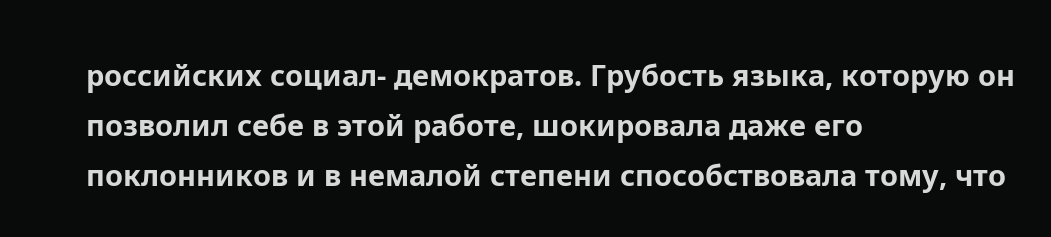российских социал- демократов. Грубость языка, которую он позволил себе в этой работе, шокировала даже его поклонников и в немалой степени способствовала тому, что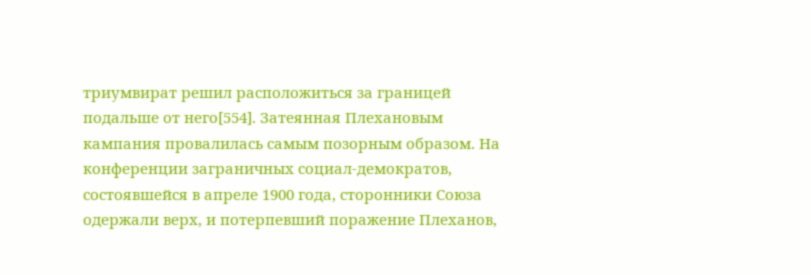триумвират решил расположиться за границей подальше от него[554]. Затеянная Плехановым кампания провалилась самым позорным образом. На конференции заграничных социал-демократов, состоявшейся в апреле 1900 года, сторонники Союза одержали верх, и потерпевший поражение Плеханов,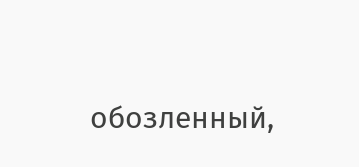обозленный,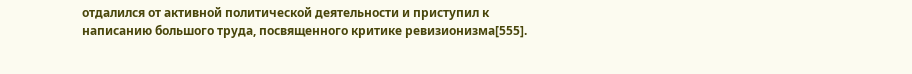отдалился от активной политической деятельности и приступил к написанию большого труда, посвященного критике ревизионизма[555].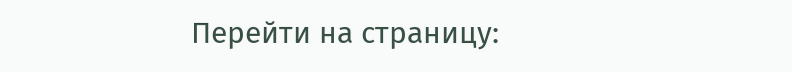Перейти на страницу: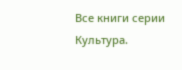Все книги серии Культура.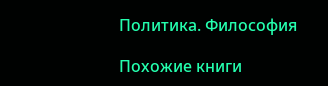Политика. Философия

Похожие книги